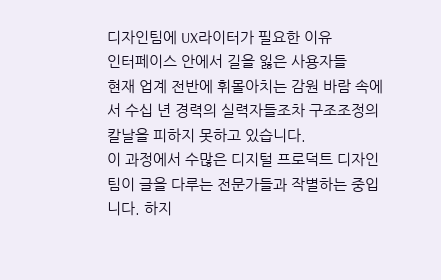디자인팀에 UX라이터가 필요한 이유
인터페이스 안에서 길을 잃은 사용자들
현재 업계 전반에 휘몰아치는 감원 바람 속에서 수십 년 경력의 실력자들조차 구조조정의 칼날을 피하지 못하고 있습니다.
이 과정에서 수많은 디지털 프로덕트 디자인 팀이 글을 다루는 전문가들과 작별하는 중입니다. 하지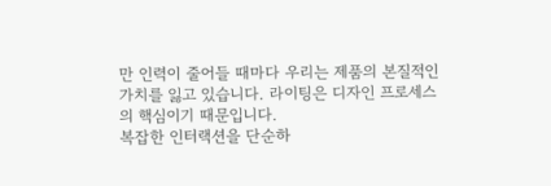만 인력이 줄어들 때마다 우리는 제품의 본질적인 가치를 잃고 있습니다. 라이팅은 디자인 프로세스의 핵심이기 때문입니다.
복잡한 인터랙션을 단순하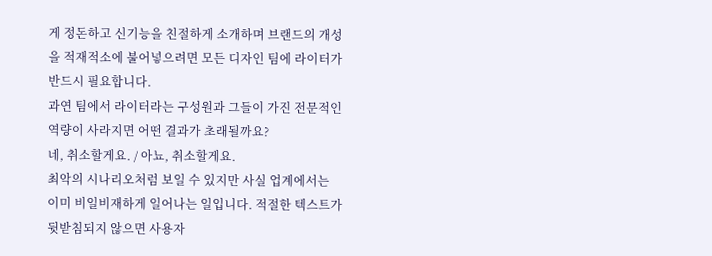게 정돈하고 신기능을 친절하게 소개하며 브랜드의 개성을 적재적소에 불어넣으려면 모든 디자인 팀에 라이터가 반드시 필요합니다.
과연 팀에서 라이터라는 구성원과 그들이 가진 전문적인 역량이 사라지면 어떤 결과가 초래될까요?
네, 취소할게요. / 아뇨, 취소할게요.
최악의 시나리오처럼 보일 수 있지만 사실 업계에서는 이미 비일비재하게 일어나는 일입니다. 적절한 텍스트가 뒷받침되지 않으면 사용자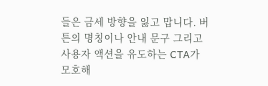들은 금세 방향을 잃고 맙니다. 버튼의 명칭이나 안내 문구 그리고 사용자 액션을 유도하는 CTA가 모호해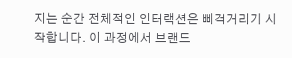지는 순간 전체적인 인터랙션은 삐걱거리기 시작합니다. 이 과정에서 브랜드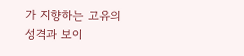가 지향하는 고유의 성격과 보이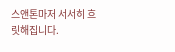스앤톤마저 서서히 흐릿해집니다.